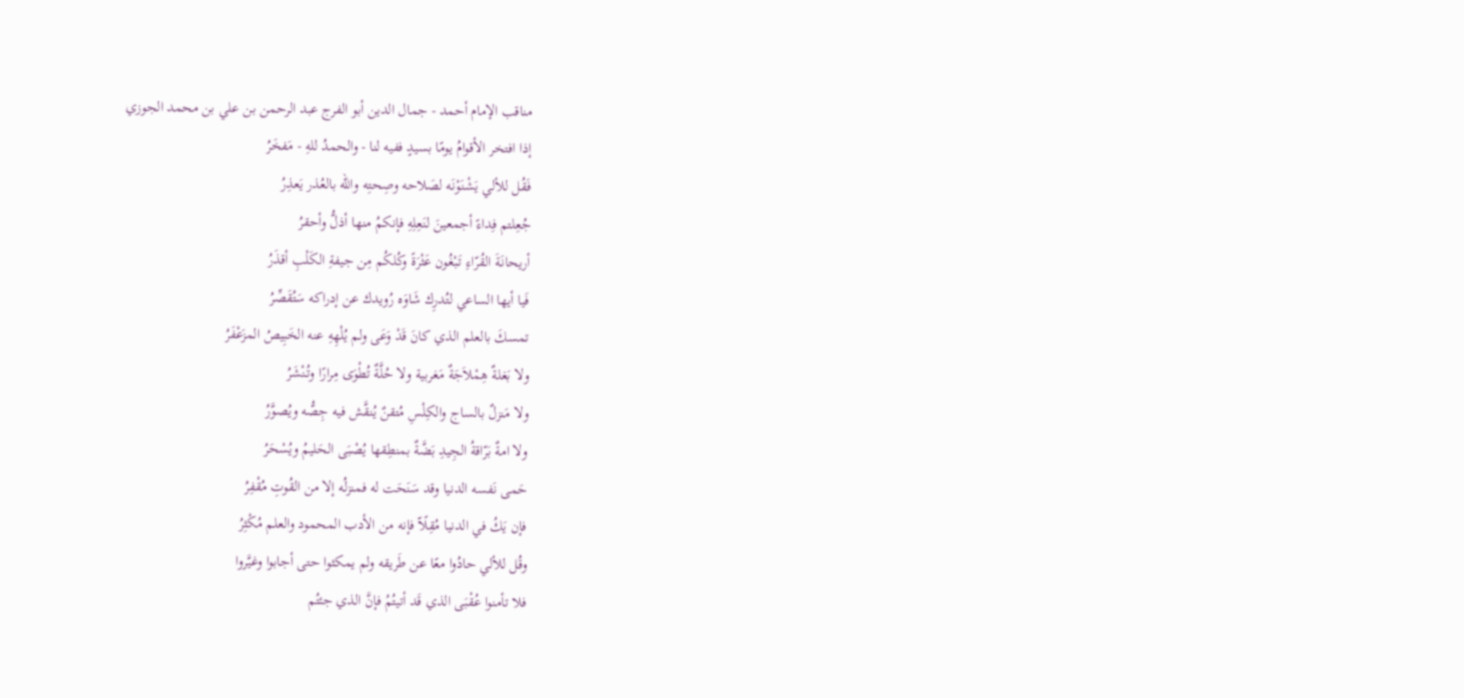مناقب الإمام أحمد - جمال الدين أبو الفرج عبد الرحمن بن علي بن محمد الجوزي
إذا افتخر الأقوامُ يومًا بسيدٍ ففيه لنا - والحمدُ للهِ - مَفخَرُ
فَقُل للألي يَشْنَوْنَه لصَلاحه وصِحتِه والله بالعُذر يَعذِرُ
جُعِلتم فِداءً أجمعينَ لنَعِلِهِ فإنكمُ منها أذلُّ وأحقرُ
أريحانَةَ القُرّاءِ تَبْغُون عَثْرَةً وكُلكُم مِن جيفةِ الكَلْبِ أقذَرُ
فَيا أيها الساعي لتُدرِك شَاوَه رُويدك عن إدراكه سَتُقَصِّرُ
تمسكَ بالعلم الذي كانَ قَدْ وَعَى ولم يُلْهِهِ عنه الخَبِيصُ المزَعْفَرُ
ولا بَغلةٌ هِمْلاَجَةٌ مَغربية ولا حُلَّةٌ تُطْوَى مِرارًا وتُنْشَرُ
ولا مَنزلٌ بالساج والكِلْسِ مُتقنٌ يُنقَّش فيه جِصُّه ويُصوَّرُ
ولا امةٌ بَرّاقةُ الجِيدِ بَضَّةٌ بمنطِقها يُصْبَى الحَليمُ ويُسْحَرُ
حَمى نَفسه الدنيا وقد سَنَحَت له فمنزلُه إلا من القُوتِ مُقْفِرُ
فإن يَكُ في الدنيا مُقِلًاّ فإنه من الأدب المحمود والعلم مُكْثِرُ
وقُل للألي حادُوا معًا عن طَريقه ولم يمكثوا حتى أجابوا وغيَّروا
فلا تأمنوا عُقْبَى الذي قَد أتيتُمُ فإنَّ الذي جئتُم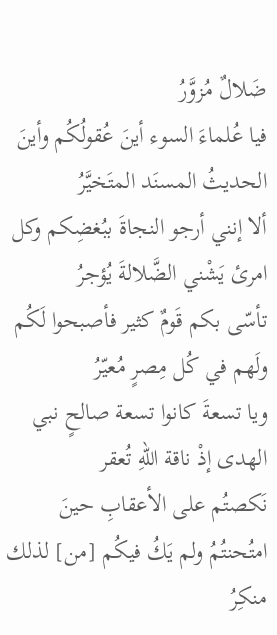ضَلالٌ مُزوَّرُ
فيا عُلماءَ السوء أينَ عُقولُكُم وأينَ الحديثُ المسنَد المتَخيَّرُ
ألا إنني أرجو النجاةَ ببُغضِكم وكل امرئ يَشْني الضَّلالةَ يُؤجرُ
تأسّى بكم قَومٌ كثير فأصبحوا لَكُم ولَهم في كُل مِصرٍ مُعيّرُ
ويا تسعةَ كانوا تسعة صالحٍ نبي الهدى إذْ ناقة اللهِ تُعقر
نَكصتُم على الأعقابِ حينَ امتُحنتُمُ ولم يَكُ فيكُم [من] لذلك منكِرُ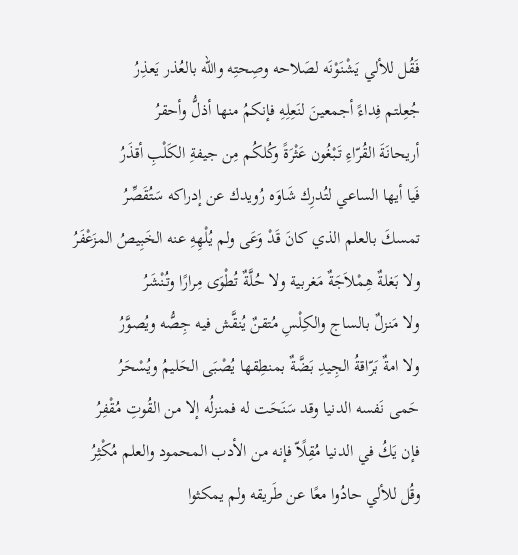فَقُل للألي يَشْنَوْنَه لصَلاحه وصِحتِه والله بالعُذر يَعذِرُ
جُعِلتم فِداءً أجمعينَ لنَعِلِهِ فإنكمُ منها أذلُّ وأحقرُ
أريحانَةَ القُرّاءِ تَبْغُون عَثْرَةً وكُلكُم مِن جيفةِ الكَلْبِ أقذَرُ
فَيا أيها الساعي لتُدرِك شَاوَه رُويدك عن إدراكه سَتُقَصِّرُ
تمسكَ بالعلم الذي كانَ قَدْ وَعَى ولم يُلْهِهِ عنه الخَبِيصُ المزَعْفَرُ
ولا بَغلةٌ هِمْلاَجَةٌ مَغربية ولا حُلَّةٌ تُطْوَى مِرارًا وتُنْشَرُ
ولا مَنزلٌ بالساج والكِلْسِ مُتقنٌ يُنقَّش فيه جِصُّه ويُصوَّرُ
ولا امةٌ بَرّاقةُ الجِيدِ بَضَّةٌ بمنطِقها يُصْبَى الحَليمُ ويُسْحَرُ
حَمى نَفسه الدنيا وقد سَنَحَت له فمنزلُه إلا من القُوتِ مُقْفِرُ
فإن يَكُ في الدنيا مُقِلًاّ فإنه من الأدب المحمود والعلم مُكْثِرُ
وقُل للألي حادُوا معًا عن طَريقه ولم يمكثوا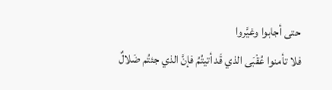حتى أجابوا وغيَّروا
فلا تأمنوا عُقْبَى الذي قَد أتيتُمُ فإنَّ الذي جئتُم ضَلالٌ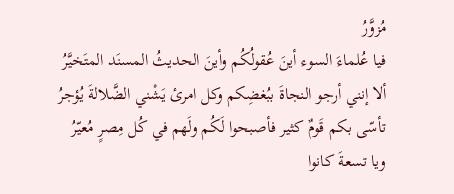مُزوَّرُ
فيا عُلماءَ السوء أينَ عُقولُكُم وأينَ الحديثُ المسنَد المتَخيَّرُ
ألا إنني أرجو النجاةَ ببُغضِكم وكل امرئ يَشْني الضَّلالةَ يُؤجرُ
تأسّى بكم قَومٌ كثير فأصبحوا لَكُم ولَهم في كُل مِصرٍ مُعيّرُ
ويا تسعةَ كانوا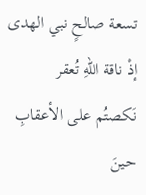تسعة صالحٍ نبي الهدى إذْ ناقة اللهِ تُعقر
نَكصتُم على الأعقابِ حينَ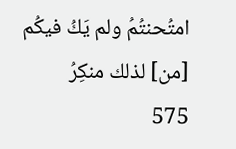امتُحنتُمُ ولم يَكُ فيكُم [من] لذلك منكِرُ
575